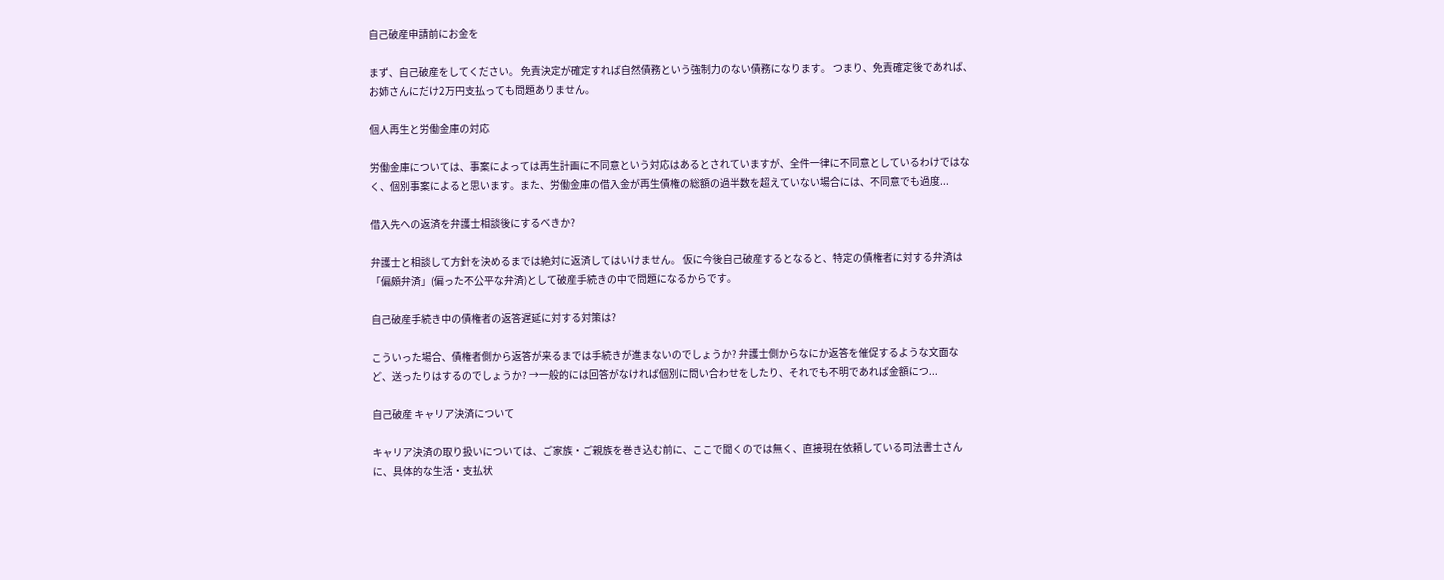自己破産申請前にお金を

まず、自己破産をしてください。 免責決定が確定すれば自然債務という強制力のない債務になります。 つまり、免責確定後であれば、お姉さんにだけ2万円支払っても問題ありません。

個人再生と労働金庫の対応

労働金庫については、事案によっては再生計画に不同意という対応はあるとされていますが、全件一律に不同意としているわけではなく、個別事案によると思います。また、労働金庫の借入金が再生債権の総額の過半数を超えていない場合には、不同意でも過度...

借入先への返済を弁護士相談後にするべきか?

弁護士と相談して方針を決めるまでは絶対に返済してはいけません。 仮に今後自己破産するとなると、特定の債権者に対する弁済は「偏頗弁済」(偏った不公平な弁済)として破産手続きの中で問題になるからです。

自己破産手続き中の債権者の返答遅延に対する対策は?

こういった場合、債権者側から返答が来るまでは手続きが進まないのでしょうか? 弁護士側からなにか返答を催促するような文面など、送ったりはするのでしょうか? →一般的には回答がなければ個別に問い合わせをしたり、それでも不明であれば金額につ...

自己破産 キャリア決済について

キャリア決済の取り扱いについては、ご家族・ご親族を巻き込む前に、ここで聞くのでは無く、直接現在依頼している司法書士さんに、具体的な生活・支払状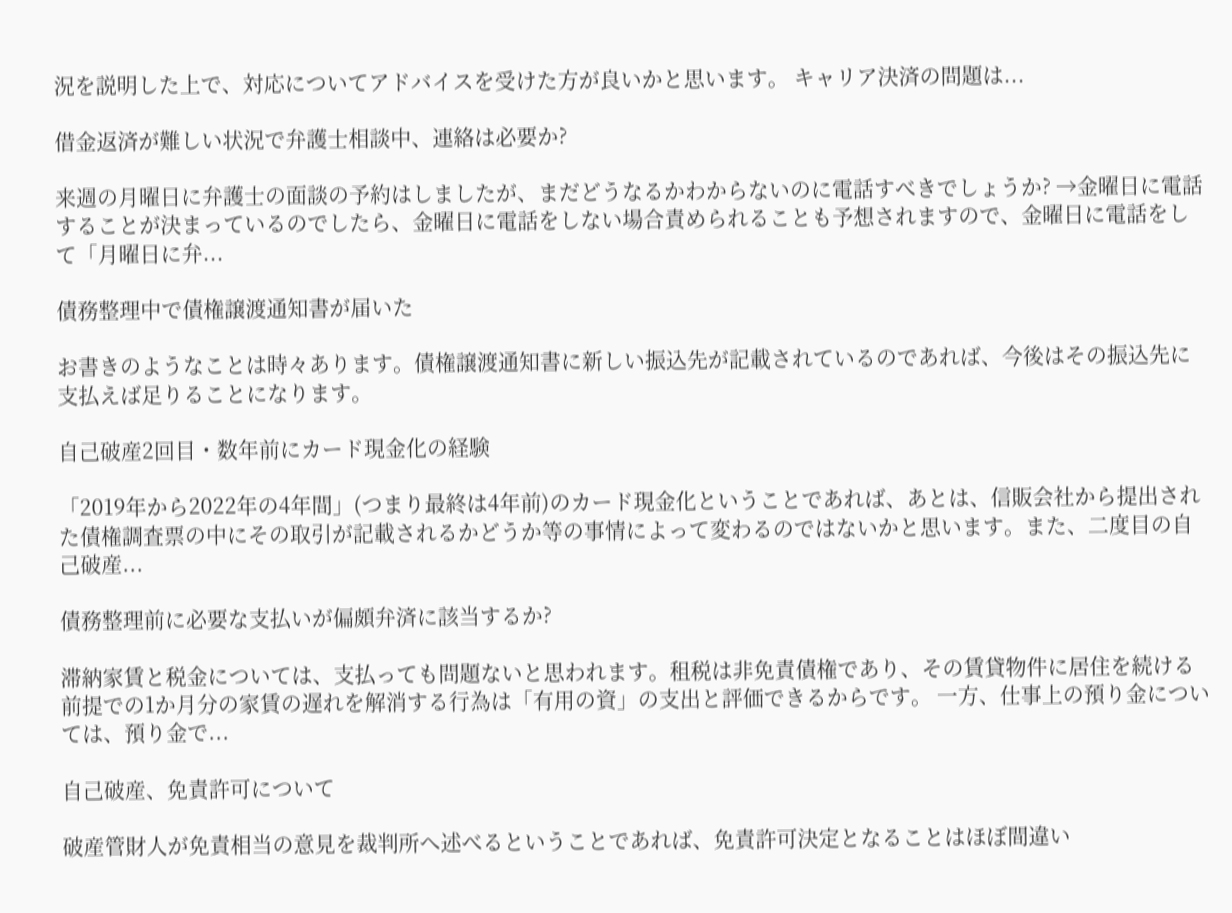況を説明した上で、対応についてアドバイスを受けた方が良いかと思います。 キャリア決済の問題は...

借金返済が難しい状況で弁護士相談中、連絡は必要か?

来週の月曜日に弁護士の面談の予約はしましたが、まだどうなるかわからないのに電話すべきでしょうか? →金曜日に電話することが決まっているのでしたら、金曜日に電話をしない場合責められることも予想されますので、金曜日に電話をして「月曜日に弁...

債務整理中で債権譲渡通知書が届いた

お書きのようなことは時々あります。債権譲渡通知書に新しい振込先が記載されているのであれば、今後はその振込先に支払えば足りることになります。

自己破産2回目・数年前にカード現金化の経験

「2019年から2022年の4年間」(つまり最終は4年前)のカード現金化ということであれば、あとは、信販会社から提出された債権調査票の中にその取引が記載されるかどうか等の事情によって変わるのではないかと思います。また、二度目の自己破産...

債務整理前に必要な支払いが偏頗弁済に該当するか?

滞納家賃と税金については、支払っても問題ないと思われます。租税は非免責債権であり、その賃貸物件に居住を続ける前提での1か月分の家賃の遅れを解消する行為は「有用の資」の支出と評価できるからです。 一方、仕事上の預り金については、預り金で...

自己破産、免責許可について

破産管財人が免責相当の意見を裁判所へ述べるということであれば、免責許可決定となることはほぼ間違い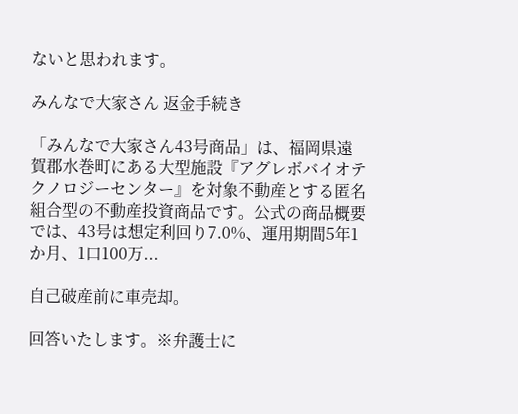ないと思われます。

みんなで大家さん 返金手続き

「みんなで大家さん43号商品」は、福岡県遠賀郡水巻町にある大型施設『アグレボバイオテクノロジーセンター』を対象不動産とする匿名組合型の不動産投資商品です。公式の商品概要では、43号は想定利回り7.0%、運用期間5年1か月、1口100万...

自己破産前に車売却。

回答いたします。※弁護士に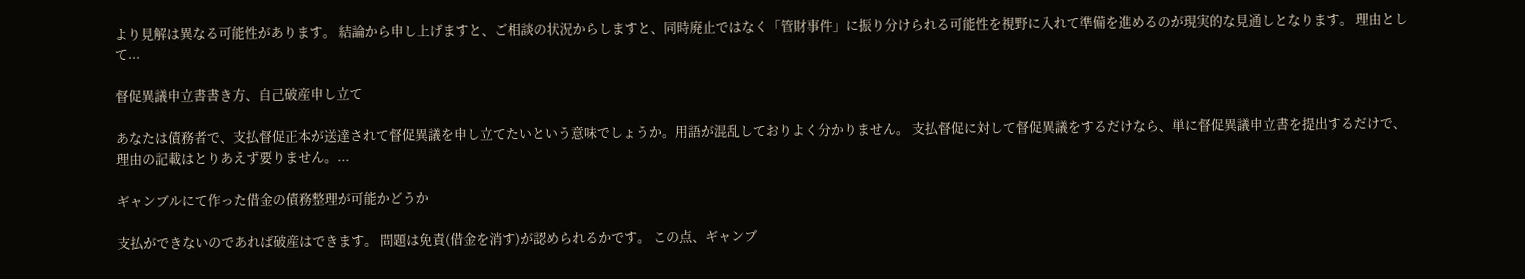より見解は異なる可能性があります。 結論から申し上げますと、ご相談の状況からしますと、同時廃止ではなく「管財事件」に振り分けられる可能性を視野に入れて準備を進めるのが現実的な見通しとなります。 理由として...

督促異議申立書書き方、自己破産申し立て

あなたは債務者で、支払督促正本が送達されて督促異議を申し立てたいという意味でしょうか。用語が混乱しておりよく分かりません。 支払督促に対して督促異議をするだけなら、単に督促異議申立書を提出するだけで、理由の記載はとりあえず要りません。...

ギャンブルにて作った借金の債務整理が可能かどうか

支払ができないのであれば破産はできます。 問題は免責(借金を消す)が認められるかです。 この点、ギャンブ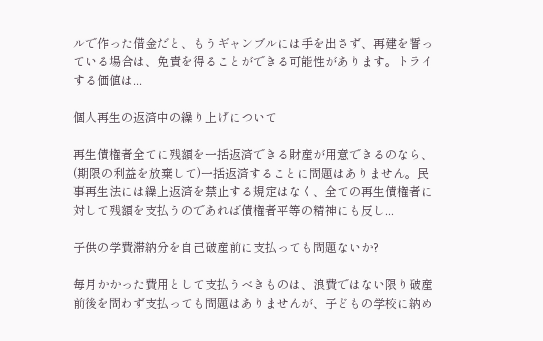ルで作った借金だと、もうギャンブルには手を出さず、再建を誓っている場合は、免責を得ることができる可能性があります。トライする価値は...

個人再生の返済中の繰り上げについて

再生債権者全てに残額を一括返済できる財産が用意できるのなら、(期限の利益を放棄して)一括返済することに問題はありません。民事再生法には繰上返済を禁止する規定はなく、全ての再生債権者に対して残額を支払うのであれば債権者平等の精神にも反し...

子供の学費滞納分を自己破産前に支払っても問題ないか?

毎月かかった費用として支払うべきものは、浪費ではない限り破産前後を問わず支払っても問題はありませんが、子どもの学校に納め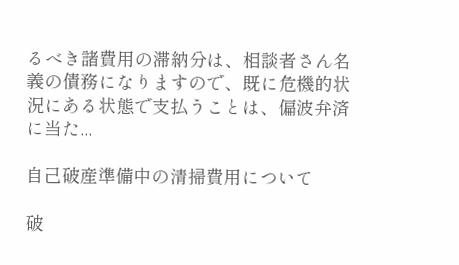るべき諸費用の滞納分は、相談者さん名義の債務になりますので、既に危機的状況にある状態で支払うことは、偏波弁済に当た...

自己破産準備中の清掃費用について

破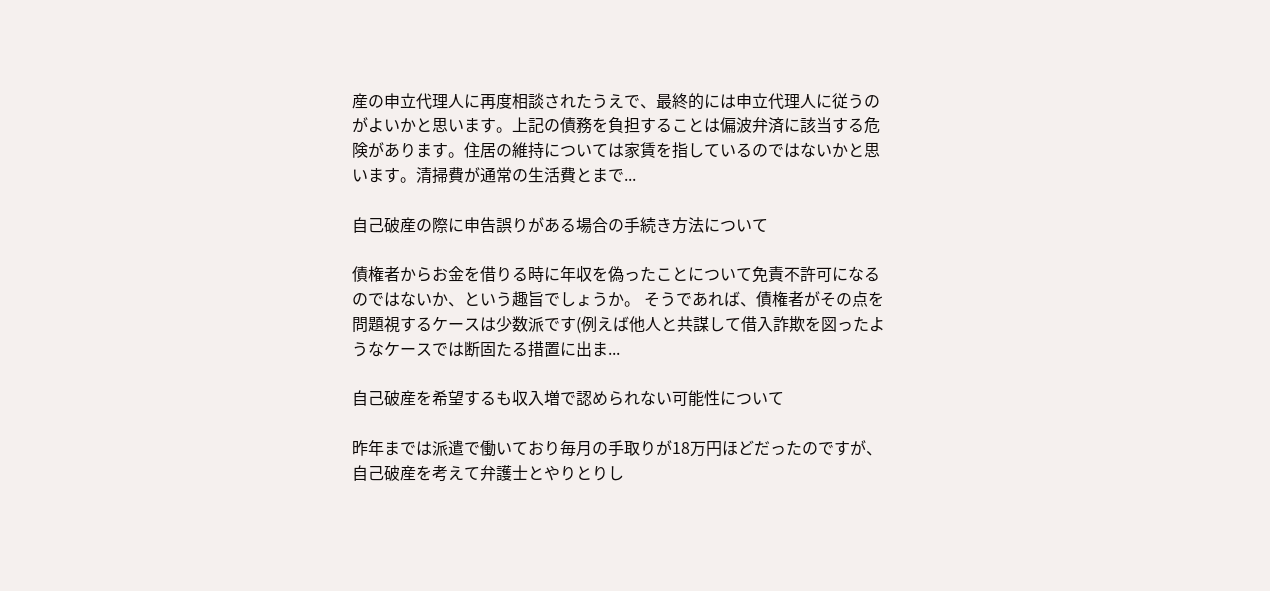産の申立代理人に再度相談されたうえで、最終的には申立代理人に従うのがよいかと思います。上記の債務を負担することは偏波弁済に該当する危険があります。住居の維持については家賃を指しているのではないかと思います。清掃費が通常の生活費とまで...

自己破産の際に申告誤りがある場合の手続き方法について

債権者からお金を借りる時に年収を偽ったことについて免責不許可になるのではないか、という趣旨でしょうか。 そうであれば、債権者がその点を問題視するケースは少数派です(例えば他人と共謀して借入詐欺を図ったようなケースでは断固たる措置に出ま...

自己破産を希望するも収入増で認められない可能性について

昨年までは派遣で働いており毎月の手取りが18万円ほどだったのですが、自己破産を考えて弁護士とやりとりし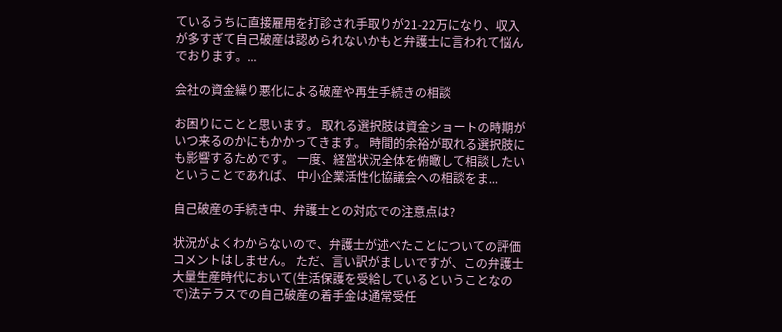ているうちに直接雇用を打診され手取りが21-22万になり、収入が多すぎて自己破産は認められないかもと弁護士に言われて悩んでおります。...

会社の資金繰り悪化による破産や再生手続きの相談

お困りにことと思います。 取れる選択肢は資金ショートの時期がいつ来るのかにもかかってきます。 時間的余裕が取れる選択肢にも影響するためです。 一度、経営状況全体を俯瞰して相談したいということであれば、 中小企業活性化協議会への相談をま...

自己破産の手続き中、弁護士との対応での注意点は?

状況がよくわからないので、弁護士が述べたことについての評価コメントはしません。 ただ、言い訳がましいですが、この弁護士大量生産時代において(生活保護を受給しているということなので)法テラスでの自己破産の着手金は通常受任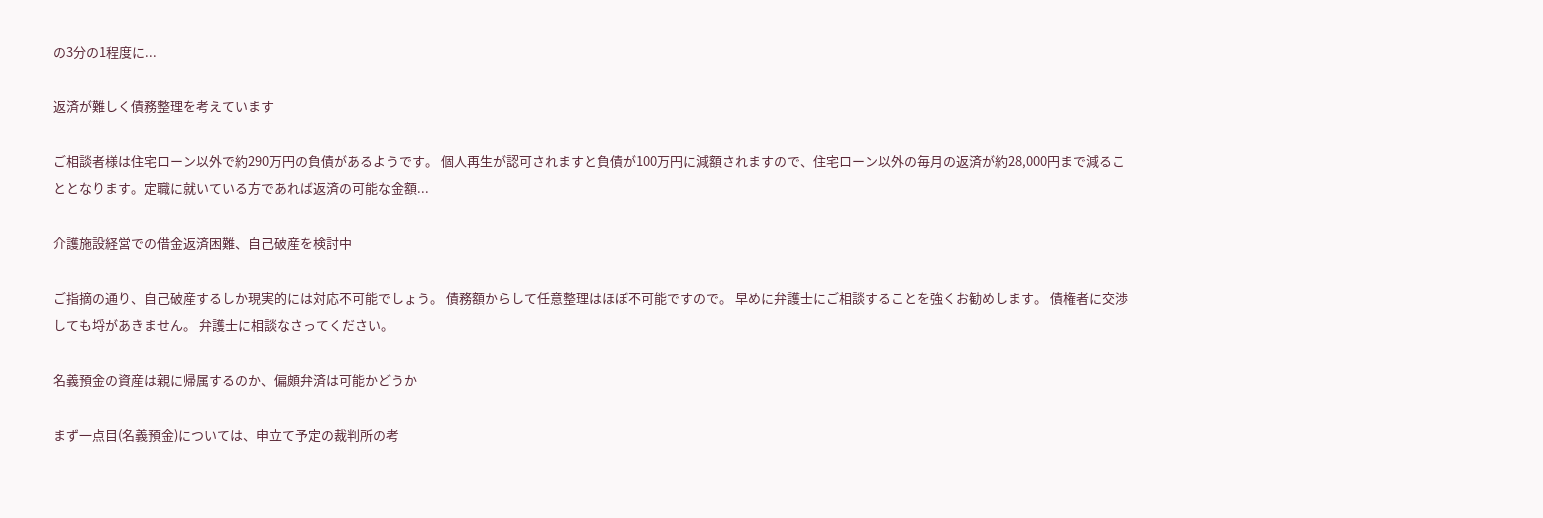の3分の1程度に...

返済が難しく債務整理を考えています

ご相談者様は住宅ローン以外で約290万円の負債があるようです。 個人再生が認可されますと負債が100万円に減額されますので、住宅ローン以外の毎月の返済が約28,000円まで減ることとなります。定職に就いている方であれば返済の可能な金額...

介護施設経営での借金返済困難、自己破産を検討中

ご指摘の通り、自己破産するしか現実的には対応不可能でしょう。 債務額からして任意整理はほぼ不可能ですので。 早めに弁護士にご相談することを強くお勧めします。 債権者に交渉しても埒があきません。 弁護士に相談なさってください。

名義預金の資産は親に帰属するのか、偏頗弁済は可能かどうか

まず一点目(名義預金)については、申立て予定の裁判所の考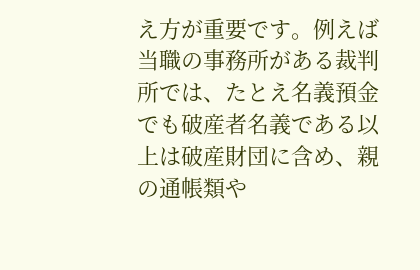え方が重要です。例えば当職の事務所がある裁判所では、たとえ名義預金でも破産者名義である以上は破産財団に含め、親の通帳類や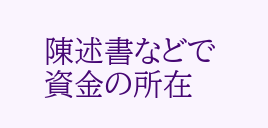陳述書などで資金の所在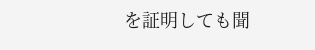を証明しても聞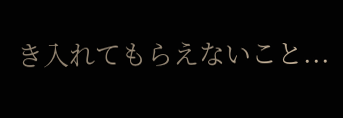き入れてもらえないこと...